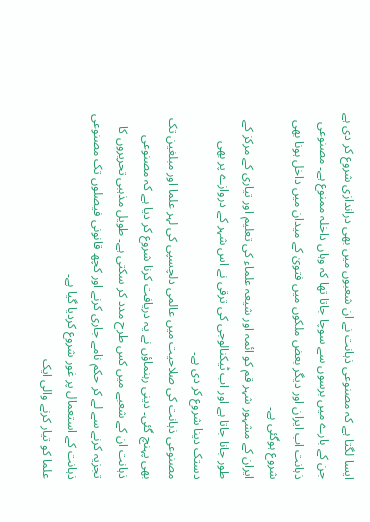ایسا لگتا ہے کہ مصنوعی ذہانت نے ان شعبوں میں بھی دراندازی شروع کر دی ہے جن کے بارے میں برسوں سے سوچا جاتا تھا کہ وہاں داخلہ ممنوع ہے۔ مصنوعی ذہانت اب ایران اور دیگر بعض ملکوں میں فتویٰ کے میدان میں داخل ہونا بھی شروع ہوگئی ہے۔
ایران کے مشہور شہر قم کو ائمہ اور شیعہ علماء کی تعلیم اور تیاری کے مرکز کے طور جانا جاتا ہے اور اب ٹیکنالوجی کی ترقی نے اس شہر کے دروازے پر بھی دستک دینا شروع کر دی ہے۔
مصنوعی ذہانت کی صلاحیت میں عالمی دلچسپی کی لہر علما اور مبلغین تک بھی پہنچ گئی۔ دینی رہنماؤں نے یہ دریافت کرنا شروع کر دیا ہے کہ مصنوعی ذہانت ان کے شعبے میں کس طرح مدد کر سکتی ہے۔ طویل مذہبی تحریروں کا تجزیہ کرنے سے لے کر حکم نامے جاری کرنے اور کچھ قانونی فیصلوں تک مصنوعی ذہانت کے استعمال پر غور شروع کردیا گیا ہے۔
علما کو تیار کرنے والی ایک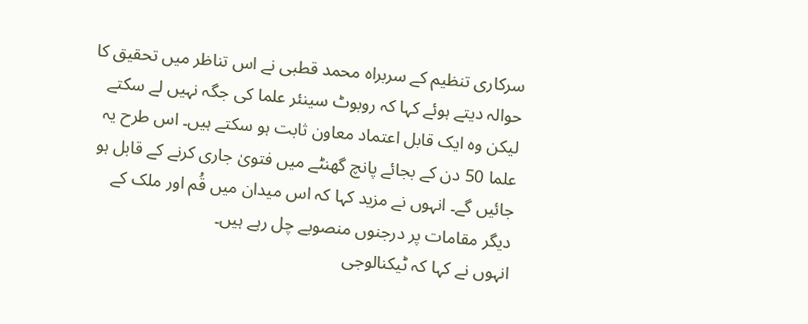سرکاری تنظیم کے سربراہ محمد قطبی نے اس تناظر میں تحقیق کا حوالہ دیتے ہوئے کہا کہ روبوٹ سینئر علما کی جگہ نہیں لے سکتے لیکن وہ ایک قابل اعتماد معاون ثابت ہو سکتے ہیں۔ اس طرح یہ علما 50 دن کے بجائے پانچ گھنٹے میں فتویٰ جاری کرنے کے قابل ہو جائیں گے۔ انہوں نے مزید کہا کہ اس میدان میں قُم اور ملک کے دیگر مقامات پر درجنوں منصوبے چل رہے ہیں۔
انہوں نے کہا کہ ٹیکنالوجی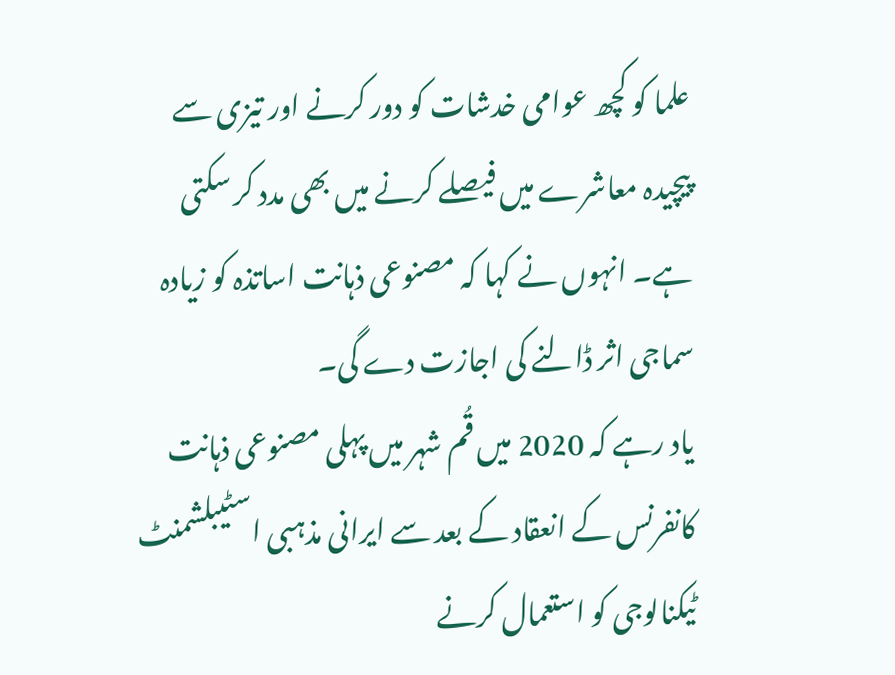علما کو کچھ عوامی خدشات کو دور کرنے اور تیزی سے پیچیدہ معاشرے میں فیصلے کرنے میں بھی مدد کر سکتی ہے۔ انہوں نے کہا کہ مصنوعی ذہانت اساتذہ کو زیادہ سماجی اثر ڈالنے کی اجازت دے گی۔
یاد رہے کہ 2020 میں قُم شہر میں پہلی مصنوعی ذہانت کانفرنس کے انعقاد کے بعد سے ایرانی مذہبی اسٹیبلشمنٹ ٹیکنالوجی کو استعمال کرنے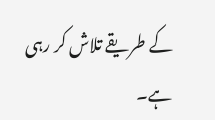کے طریقے تلاش کر رہی ہے۔